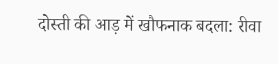दोस्ती की आड़ में खौफनाक बदला: रीवा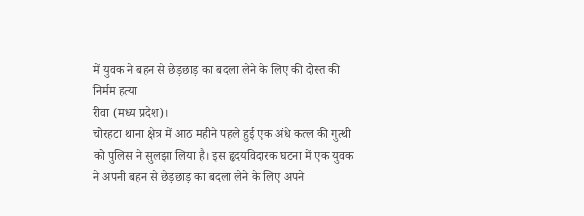में युवक ने बहन से छेड़छाड़ का बदला लेने के लिए की दोस्त की निर्मम हत्या
रीवा (मध्य प्रदेश)।
चोरहटा थाना क्षेत्र में आठ महीने पहले हुई एक अंधे कत्ल की गुत्थी को पुलिस ने सुलझा लिया है। इस हृदयविदारक घटना में एक युवक ने अपनी बहन से छेड़छाड़ का बदला लेने के लिए अपने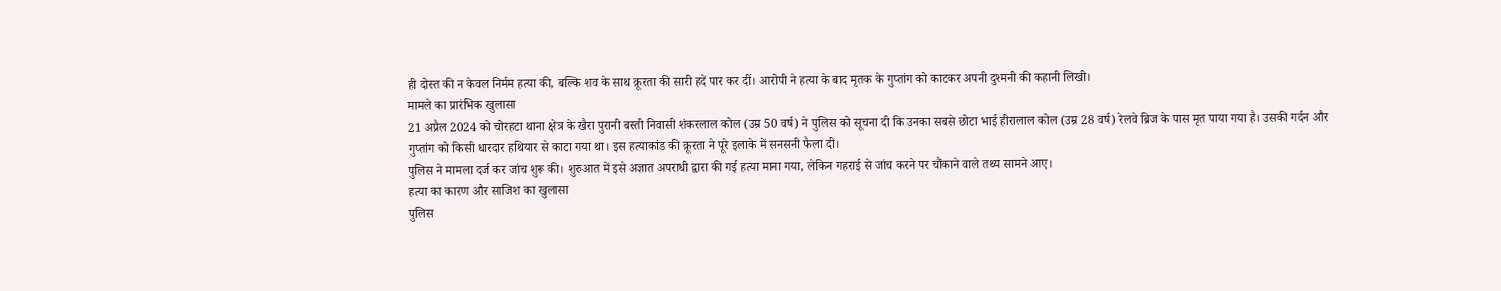ही दोस्त की न केवल निर्मम हत्या की, बल्कि शव के साथ क्रूरता की सारी हदें पार कर दीं। आरोपी ने हत्या के बाद मृतक के गुप्तांग को काटकर अपनी दुश्मनी की कहानी लिखी।
मामले का प्रारंभिक खुलासा
21 अप्रैल 2024 को चोरहटा थाना क्षेत्र के खैरा पुरानी बस्ती निवासी शंकरलाल कोल (उम्र 50 वर्ष) ने पुलिस को सूचना दी कि उनका सबसे छोटा भाई हीरालाल कोल (उम्र 28 वर्ष) रेलवे ब्रिज के पास मृत पाया गया है। उसकी गर्दन और गुप्तांग को किसी धारदार हथियार से काटा गया था। इस हत्याकांड की क्रूरता ने पूरे इलाके में सनसनी फैला दी।
पुलिस ने मामला दर्ज कर जांच शुरू की। शुरुआत में इसे अज्ञात अपराधी द्वारा की गई हत्या माना गया, लेकिन गहराई से जांच करने पर चौंकाने वाले तथ्य सामने आए।
हत्या का कारण और साजिश का खुलासा
पुलिस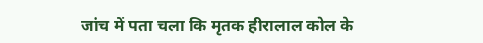जांच में पता चला कि मृतक हीरालाल कोल के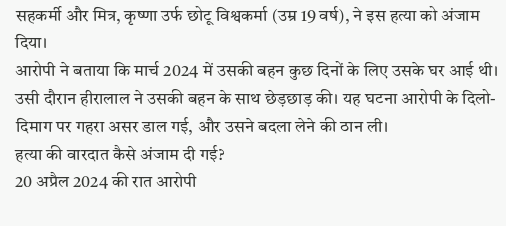सहकर्मी और मित्र, कृष्णा उर्फ छोटू विश्वकर्मा (उम्र 19 वर्ष), ने इस हत्या को अंजाम दिया।
आरोपी ने बताया कि मार्च 2024 में उसकी बहन कुछ दिनों के लिए उसके घर आई थी। उसी दौरान हीरालाल ने उसकी बहन के साथ छेड़छाड़ की। यह घटना आरोपी के दिलो-दिमाग पर गहरा असर डाल गई, और उसने बदला लेने की ठान ली।
हत्या की वारदात कैसे अंजाम दी गई?
20 अप्रैल 2024 की रात आरोपी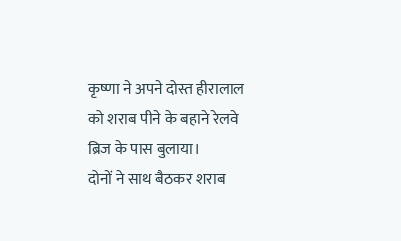कृष्णा ने अपने दोस्त हीरालाल को शराब पीने के बहाने रेलवे ब्रिज के पास बुलाया।
दोनों ने साथ बैठकर शराब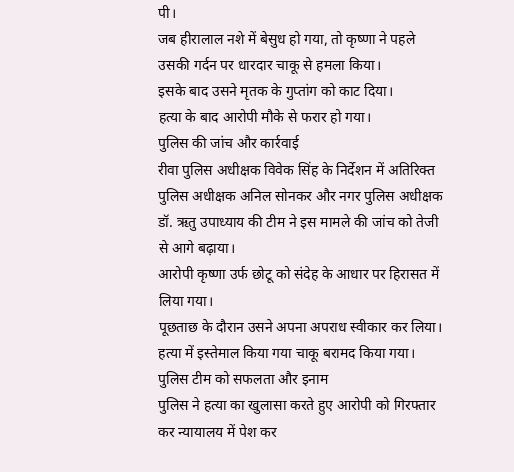पी।
जब हीरालाल नशे में बेसुध हो गया, तो कृष्णा ने पहले उसकी गर्दन पर धारदार चाकू से हमला किया।
इसके बाद उसने मृतक के गुप्तांग को काट दिया।
हत्या के बाद आरोपी मौके से फरार हो गया।
पुलिस की जांच और कार्रवाई
रीवा पुलिस अधीक्षक विवेक सिंह के निर्देशन में अतिरिक्त पुलिस अधीक्षक अनिल सोनकर और नगर पुलिस अधीक्षक डॉ. ऋतु उपाध्याय की टीम ने इस मामले की जांच को तेजी से आगे बढ़ाया।
आरोपी कृष्णा उर्फ छोटू को संदेह के आधार पर हिरासत में लिया गया।
पूछताछ के दौरान उसने अपना अपराध स्वीकार कर लिया।
हत्या में इस्तेमाल किया गया चाकू बरामद किया गया।
पुलिस टीम को सफलता और इनाम
पुलिस ने हत्या का खुलासा करते हुए आरोपी को गिरफ्तार कर न्यायालय में पेश कर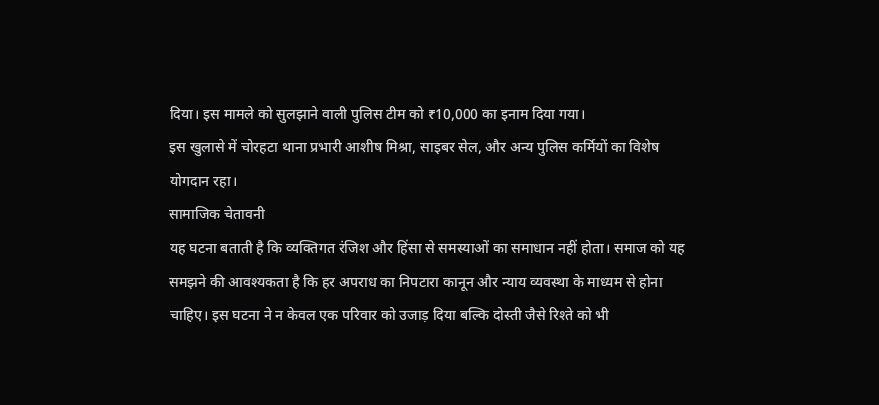दिया। इस मामले को सुलझाने वाली पुलिस टीम को ₹10,000 का इनाम दिया गया।
इस खुलासे में चोरहटा थाना प्रभारी आशीष मिश्रा, साइबर सेल, और अन्य पुलिस कर्मियों का विशेष योगदान रहा।
सामाजिक चेतावनी
यह घटना बताती है कि व्यक्तिगत रंजिश और हिंसा से समस्याओं का समाधान नहीं होता। समाज को यह समझने की आवश्यकता है कि हर अपराध का निपटारा कानून और न्याय व्यवस्था के माध्यम से होना चाहिए। इस घटना ने न केवल एक परिवार को उजाड़ दिया बल्कि दोस्ती जैसे रिश्ते को भी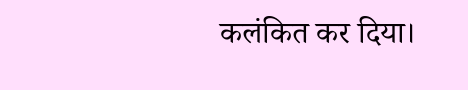कलंकित कर दिया।